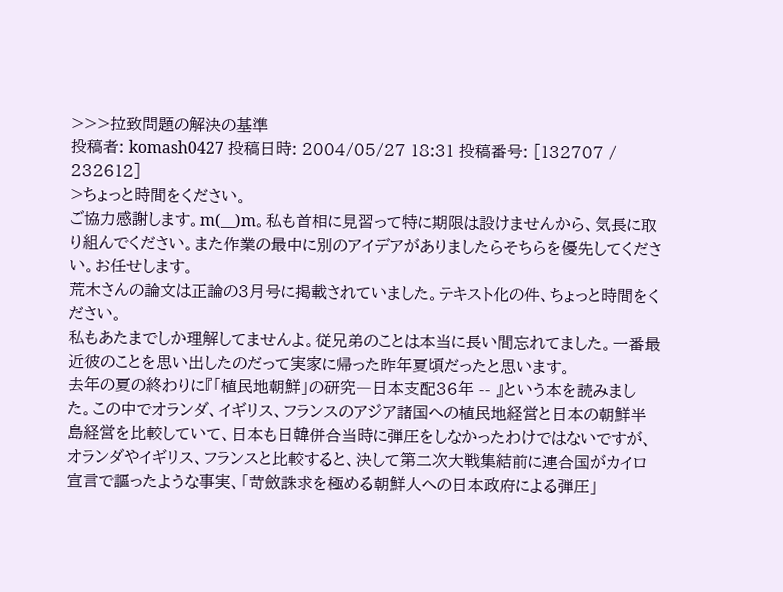>>>拉致問題の解決の基準
投稿者: komash0427 投稿日時: 2004/05/27 18:31 投稿番号: [132707 / 232612]
>ちょっと時間をください。
ご協力感謝します。m(__)m。私も首相に見習って特に期限は設けませんから、気長に取り組んでください。また作業の最中に別のアイデアがありましたらそちらを優先してください。お任せします。
荒木さんの論文は正論の3月号に掲載されていました。テキスト化の件、ちょっと時間をください。
私もあたまでしか理解してませんよ。従兄弟のことは本当に長い間忘れてました。一番最近彼のことを思い出したのだって実家に帰った昨年夏頃だったと思います。
去年の夏の終わりに『「植民地朝鮮」の研究―日本支配36年 -- 』という本を読みました。この中でオランダ、イギリス、フランスのアジア諸国への植民地経営と日本の朝鮮半島経営を比較していて、日本も日韓併合当時に弾圧をしなかったわけではないですが、オランダやイギリス、フランスと比較すると、決して第二次大戦集結前に連合国がカイロ宣言で謳ったような事実、「苛斂誅求を極める朝鮮人への日本政府による弾圧」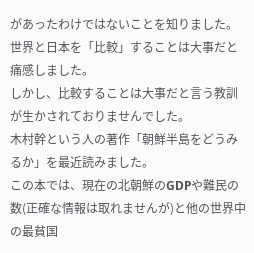があったわけではないことを知りました。世界と日本を「比較」することは大事だと痛感しました。
しかし、比較することは大事だと言う教訓が生かされておりませんでした。
木村幹という人の著作「朝鮮半島をどうみるか」を最近読みました。
この本では、現在の北朝鮮のGDPや難民の数(正確な情報は取れませんが)と他の世界中の最貧国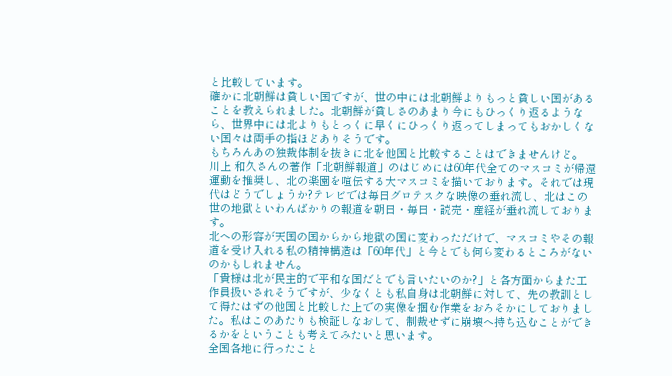と比較しています。
確かに北朝鮮は貧しい国ですが、世の中には北朝鮮よりもっと貧しい国があることを教えられました。北朝鮮が貧しさのあまり今にもひっくり返るようなら、世界中には北よりもとっくに早くにひっくり返ってしまってもおかしくない国々は両手の指ほどありそうです。
もちろんあの独裁体制を抜きに北を他国と比較することはできませんけど。
川上 和久さんの著作「北朝鮮報道」のはじめには60年代全てのマスコミが帰還運動を推奨し、北の楽園を喧伝する大マスコミを描いております。それでは現代はどうでしょうか?テレビでは毎日グロテスクな映像の垂れ流し、北はこの世の地獄といわんばかりの報道を朝日・毎日・読売・産経が垂れ流しております。
北への形容が天国の国からから地獄の国に変わっただけで、マスコミやその報道を受け入れる私の精神構造は「60年代」と今とでも何ら変わるところがないのかもしれません。
「貴様は北が民主的で平和な国だとでも言いたいのか?」と各方面からまた工作員扱いされそうですが、少なくとも私自身は北朝鮮に対して、先の教訓として得たはずの他国と比較した上での実像を掴む作業をおろそかにしておりました。私はこのあたりも検証しなおして、制裁せずに崩壊へ持ち込むことができるかをということも考えてみたいと思います。
全国各地に行ったこと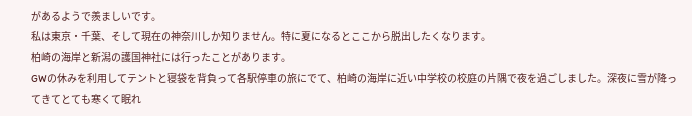があるようで羨ましいです。
私は東京・千葉、そして現在の神奈川しか知りません。特に夏になるとここから脱出したくなります。
柏崎の海岸と新潟の護国神社には行ったことがあります。
GWの休みを利用してテントと寝袋を背負って各駅停車の旅にでて、柏崎の海岸に近い中学校の校庭の片隅で夜を過ごしました。深夜に雪が降ってきてとても寒くて眠れ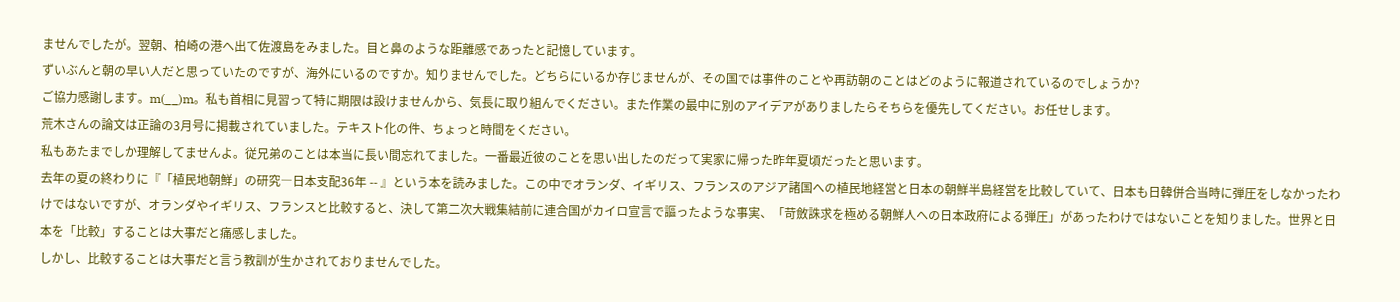ませんでしたが。翌朝、柏崎の港へ出て佐渡島をみました。目と鼻のような距離感であったと記憶しています。
ずいぶんと朝の早い人だと思っていたのですが、海外にいるのですか。知りませんでした。どちらにいるか存じませんが、その国では事件のことや再訪朝のことはどのように報道されているのでしょうか?
ご協力感謝します。m(__)m。私も首相に見習って特に期限は設けませんから、気長に取り組んでください。また作業の最中に別のアイデアがありましたらそちらを優先してください。お任せします。
荒木さんの論文は正論の3月号に掲載されていました。テキスト化の件、ちょっと時間をください。
私もあたまでしか理解してませんよ。従兄弟のことは本当に長い間忘れてました。一番最近彼のことを思い出したのだって実家に帰った昨年夏頃だったと思います。
去年の夏の終わりに『「植民地朝鮮」の研究―日本支配36年 -- 』という本を読みました。この中でオランダ、イギリス、フランスのアジア諸国への植民地経営と日本の朝鮮半島経営を比較していて、日本も日韓併合当時に弾圧をしなかったわけではないですが、オランダやイギリス、フランスと比較すると、決して第二次大戦集結前に連合国がカイロ宣言で謳ったような事実、「苛斂誅求を極める朝鮮人への日本政府による弾圧」があったわけではないことを知りました。世界と日本を「比較」することは大事だと痛感しました。
しかし、比較することは大事だと言う教訓が生かされておりませんでした。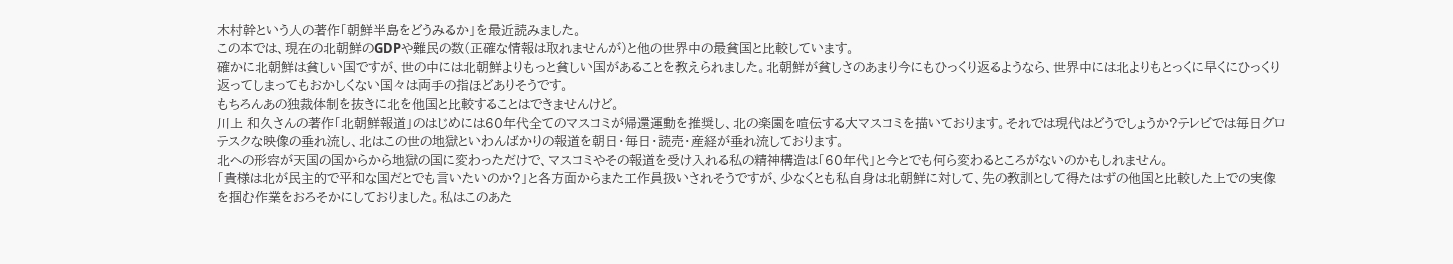木村幹という人の著作「朝鮮半島をどうみるか」を最近読みました。
この本では、現在の北朝鮮のGDPや難民の数(正確な情報は取れませんが)と他の世界中の最貧国と比較しています。
確かに北朝鮮は貧しい国ですが、世の中には北朝鮮よりもっと貧しい国があることを教えられました。北朝鮮が貧しさのあまり今にもひっくり返るようなら、世界中には北よりもとっくに早くにひっくり返ってしまってもおかしくない国々は両手の指ほどありそうです。
もちろんあの独裁体制を抜きに北を他国と比較することはできませんけど。
川上 和久さんの著作「北朝鮮報道」のはじめには60年代全てのマスコミが帰還運動を推奨し、北の楽園を喧伝する大マスコミを描いております。それでは現代はどうでしょうか?テレビでは毎日グロテスクな映像の垂れ流し、北はこの世の地獄といわんばかりの報道を朝日・毎日・読売・産経が垂れ流しております。
北への形容が天国の国からから地獄の国に変わっただけで、マスコミやその報道を受け入れる私の精神構造は「60年代」と今とでも何ら変わるところがないのかもしれません。
「貴様は北が民主的で平和な国だとでも言いたいのか?」と各方面からまた工作員扱いされそうですが、少なくとも私自身は北朝鮮に対して、先の教訓として得たはずの他国と比較した上での実像を掴む作業をおろそかにしておりました。私はこのあた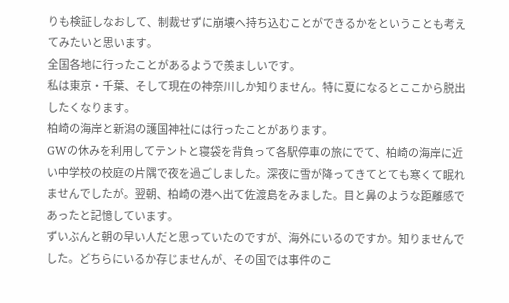りも検証しなおして、制裁せずに崩壊へ持ち込むことができるかをということも考えてみたいと思います。
全国各地に行ったことがあるようで羨ましいです。
私は東京・千葉、そして現在の神奈川しか知りません。特に夏になるとここから脱出したくなります。
柏崎の海岸と新潟の護国神社には行ったことがあります。
GWの休みを利用してテントと寝袋を背負って各駅停車の旅にでて、柏崎の海岸に近い中学校の校庭の片隅で夜を過ごしました。深夜に雪が降ってきてとても寒くて眠れませんでしたが。翌朝、柏崎の港へ出て佐渡島をみました。目と鼻のような距離感であったと記憶しています。
ずいぶんと朝の早い人だと思っていたのですが、海外にいるのですか。知りませんでした。どちらにいるか存じませんが、その国では事件のこ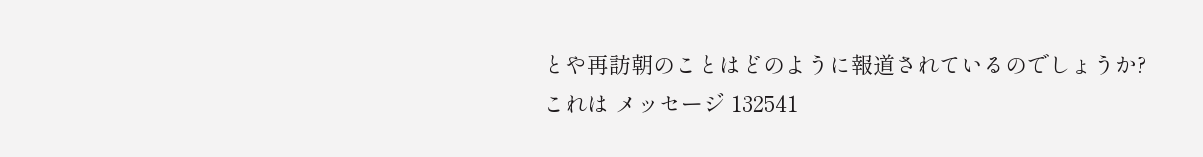とや再訪朝のことはどのように報道されているのでしょうか?
これは メッセージ 132541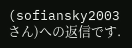(sofiansky2003 さん)への返信です.